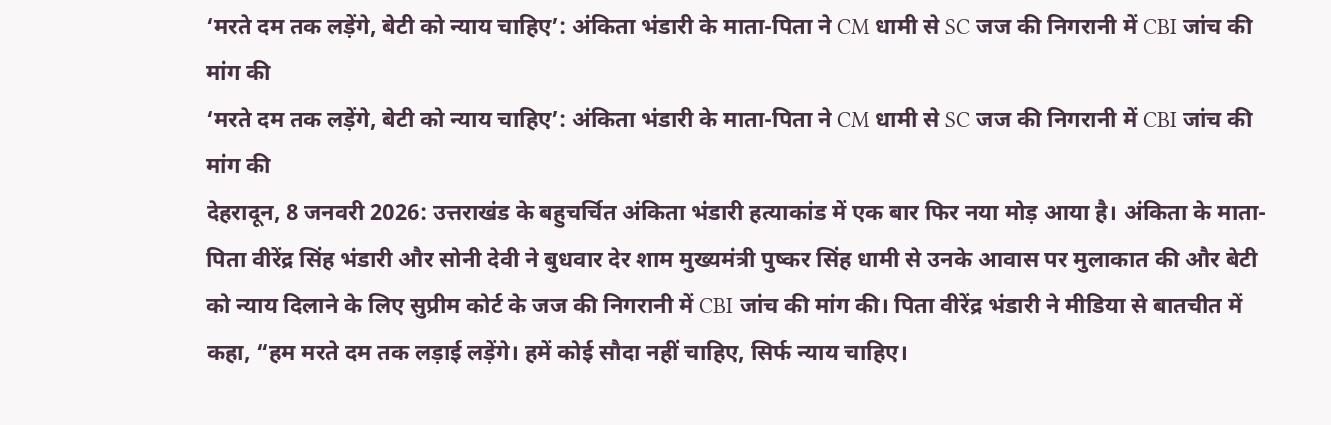‘मरते दम तक लड़ेंगे, बेटी को न्याय चाहिए’: अंकिता भंडारी के माता-पिता ने CM धामी से SC जज की निगरानी में CBI जांच की मांग की
‘मरते दम तक लड़ेंगे, बेटी को न्याय चाहिए’: अंकिता भंडारी के माता-पिता ने CM धामी से SC जज की निगरानी में CBI जांच की मांग की
देहरादून, 8 जनवरी 2026: उत्तराखंड के बहुचर्चित अंकिता भंडारी हत्याकांड में एक बार फिर नया मोड़ आया है। अंकिता के माता-पिता वीरेंद्र सिंह भंडारी और सोनी देवी ने बुधवार देर शाम मुख्यमंत्री पुष्कर सिंह धामी से उनके आवास पर मुलाकात की और बेटी को न्याय दिलाने के लिए सुप्रीम कोर्ट के जज की निगरानी में CBI जांच की मांग की। पिता वीरेंद्र भंडारी ने मीडिया से बातचीत में कहा, “हम मरते दम तक लड़ाई लड़ेंगे। हमें कोई सौदा नहीं चाहिए, सिर्फ न्याय चाहिए।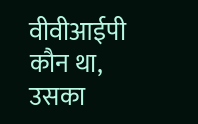वीवीआईपी कौन था, उसका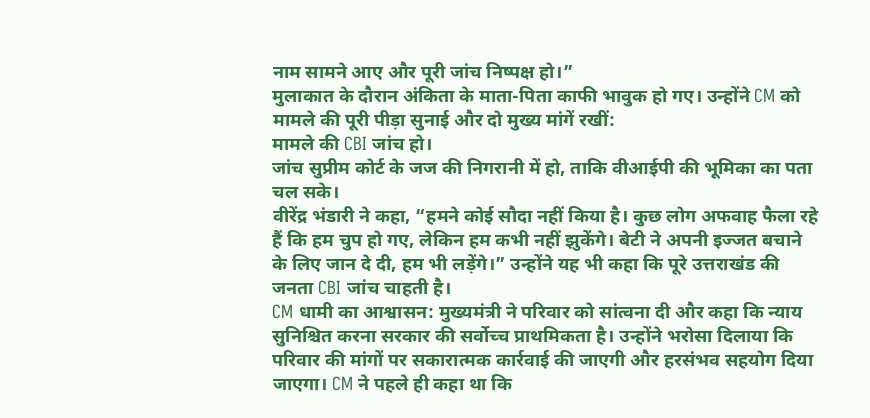नाम सामने आए और पूरी जांच निष्पक्ष हो।”
मुलाकात के दौरान अंकिता के माता-पिता काफी भावुक हो गए। उन्होंने CM को मामले की पूरी पीड़ा सुनाई और दो मुख्य मांगें रखीं:
मामले की CBI जांच हो।
जांच सुप्रीम कोर्ट के जज की निगरानी में हो, ताकि वीआईपी की भूमिका का पता चल सके।
वीरेंद्र भंडारी ने कहा, “हमने कोई सौदा नहीं किया है। कुछ लोग अफवाह फैला रहे हैं कि हम चुप हो गए, लेकिन हम कभी नहीं झुकेंगे। बेटी ने अपनी इज्जत बचाने के लिए जान दे दी, हम भी लड़ेंगे।” उन्होंने यह भी कहा कि पूरे उत्तराखंड की जनता CBI जांच चाहती है।
CM धामी का आश्वासन: मुख्यमंत्री ने परिवार को सांत्वना दी और कहा कि न्याय सुनिश्चित करना सरकार की सर्वोच्च प्राथमिकता है। उन्होंने भरोसा दिलाया कि परिवार की मांगों पर सकारात्मक कार्रवाई की जाएगी और हरसंभव सहयोग दिया जाएगा। CM ने पहले ही कहा था कि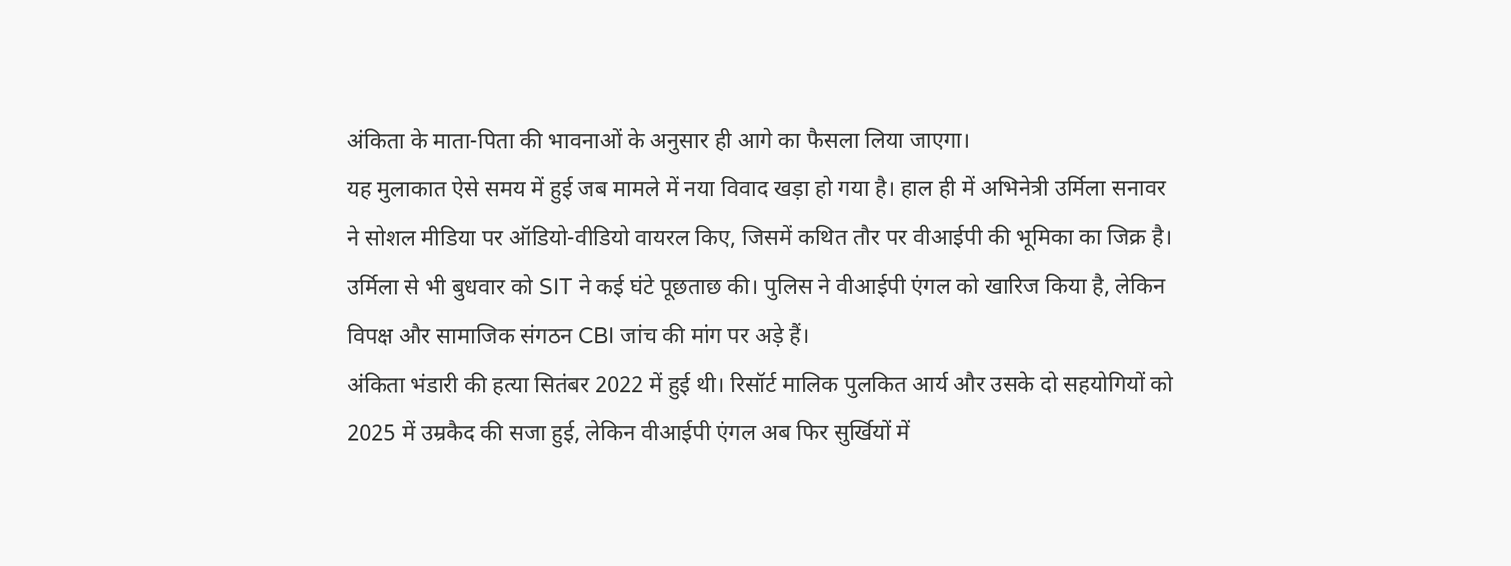अंकिता के माता-पिता की भावनाओं के अनुसार ही आगे का फैसला लिया जाएगा।
यह मुलाकात ऐसे समय में हुई जब मामले में नया विवाद खड़ा हो गया है। हाल ही में अभिनेत्री उर्मिला सनावर ने सोशल मीडिया पर ऑडियो-वीडियो वायरल किए, जिसमें कथित तौर पर वीआईपी की भूमिका का जिक्र है। उर्मिला से भी बुधवार को SIT ने कई घंटे पूछताछ की। पुलिस ने वीआईपी एंगल को खारिज किया है, लेकिन विपक्ष और सामाजिक संगठन CBI जांच की मांग पर अड़े हैं।
अंकिता भंडारी की हत्या सितंबर 2022 में हुई थी। रिसॉर्ट मालिक पुलकित आर्य और उसके दो सहयोगियों को 2025 में उम्रकैद की सजा हुई, लेकिन वीआईपी एंगल अब फिर सुर्खियों में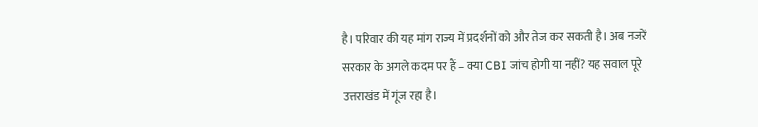है। परिवार की यह मांग राज्य में प्रदर्शनों को और तेज कर सकती है। अब नजरें सरकार के अगले कदम पर हैं – क्या CBI जांच होगी या नहीं? यह सवाल पूरे उत्तराखंड में गूंज रहा है।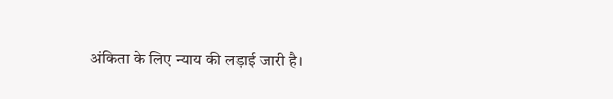अंकिता के लिए न्याय की लड़ाई जारी है।